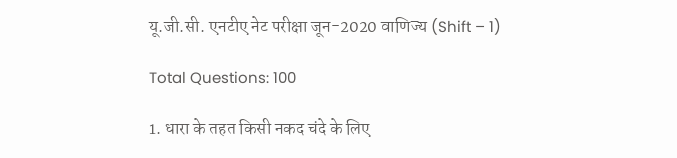यू.जी.सी. एनटीए नेट परीक्षा जून-2020 वाणिज्य (Shift – 1)

Total Questions: 100

1. धारा के तहत किसी नकद चंदे के लिए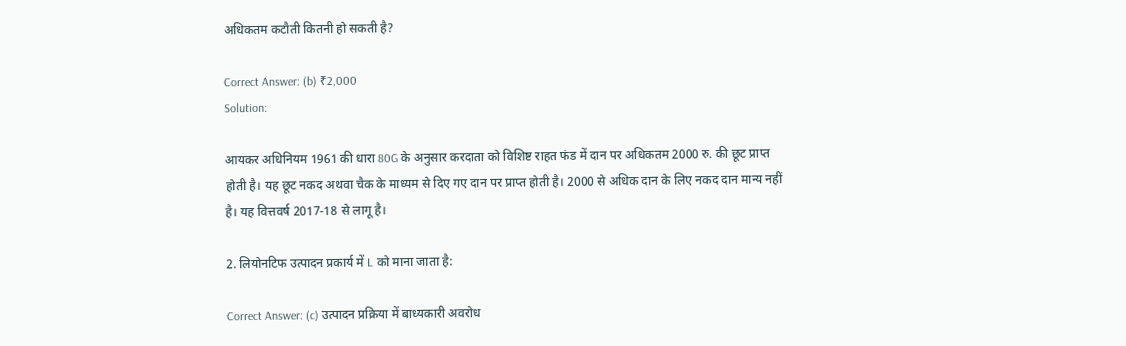अधिकतम कटौती कितनी हो सकती है?

Correct Answer: (b) ₹2,000
Solution:

आयकर अधिनियम 1961 की धारा 80G के अनुसार करदाता को विशिष्ट राहत फंड में दान पर अधिकतम 2000 रु. की छूट प्राप्त होती है। यह छूट नकद अथवा चैक के माध्यम से दिए गए दान पर प्राप्त होती है। 2000 से अधिक दान के लिए नकद दान मान्य नहीं है। यह वित्तवर्ष 2017-18 से लागू है।

2. लियोनटिफ उत्पादन प्रकार्य में L को माना जाता है:

Correct Answer: (c) उत्पादन प्रक्रिया में बाध्यकारी अवरोध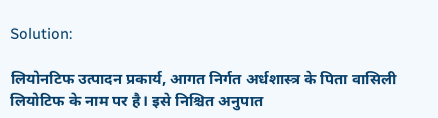Solution:

लियोनटिफ उत्पादन प्रकार्य, आगत निर्गत अर्धशास्त्र के पिता वासिली लियोटिफ के नाम पर है। इसे निश्चित अनुपात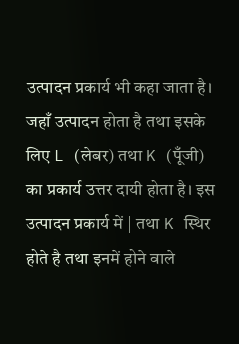उत्पादन प्रकार्य भी कहा जाता है। जहाँ उत्पादन होता है तथा इसके लिए L (लेबर) तथा K (पूँजी) का प्रकार्य उत्तर दायी होता है। इस उत्पादन प्रकार्य में | तथा K स्थिर होते है तथा इनमें होने वाले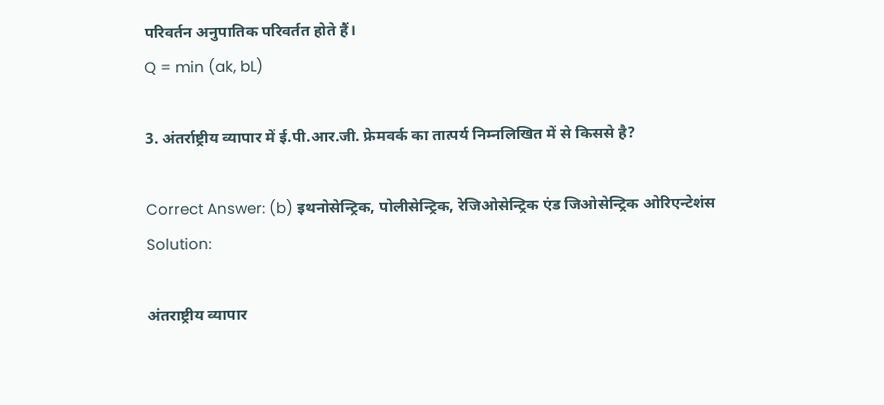परिवर्तन अनुपातिक परिवर्तत होते हैं।
Q = min (ak, bL)

3. अंतर्राष्ट्रीय व्यापार में ई.पी.आर.जी. फ्रेमवर्क का तात्पर्य निम्नलिखित में से किससे है?

Correct Answer: (b) इथनोसेन्ट्रिक, पोलीसेन्ट्रिक, रेजिओसेन्ट्रिक एंड जिओसेन्ट्रिक ओरिएन्टेशंस
Solution:

अंतराष्ट्रीय व्यापार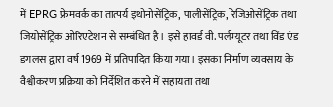में EPRG फ्रेमवर्क का तात्पर्य इथोनोसेंट्रिक, पालीसेंट्रिक, रेजिओसेंट्रिक तथा जियोसेंट्रिक ओरिएटेशन से सम्बंधित है। इसे हावर्ड वी. पर्लम्यूटर तथा विंड एंड डगलस द्वारा वर्ष 1969 में प्रतिपादित किया गया। इसका निर्माण व्यवसाय के वैश्वीकरण प्रक्रिया को निर्देशित करने में सहायता तथा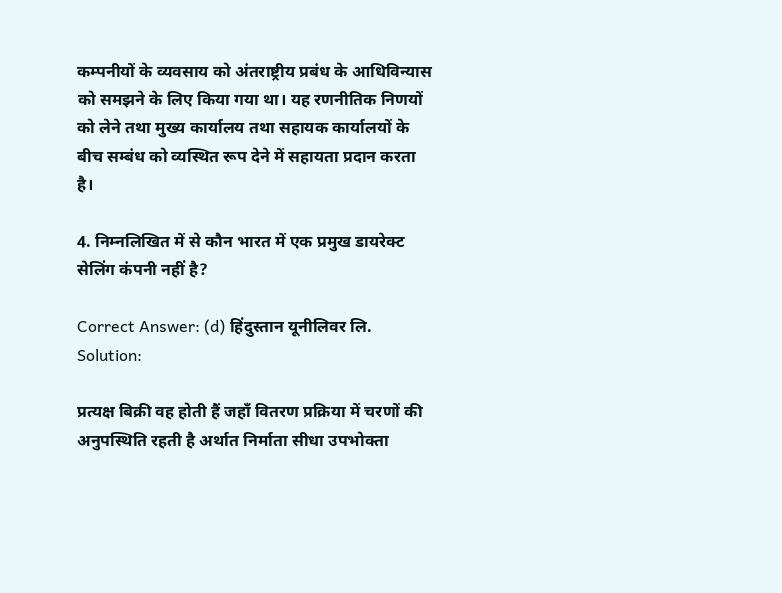कम्पनीयों के व्यवसाय को अंतराष्ट्रीय प्रबंध के आधिविन्यास को समझने के लिए किया गया था। यह रणनीतिक निणयों को लेने तथा मुख्य कार्यालय तथा सहायक कार्यालयों के बीच सम्बंध को व्यस्थित रूप देने में सहायता प्रदान करता है।

4. निम्नलिखित में से कौन भारत में एक प्रमुख डायरेक्ट सेलिंग कंपनी नहीं है?

Correct Answer: (d) हिंदुस्तान यूनीलिवर लि.
Solution:

प्रत्यक्ष बिक्री वह होती हैं जहाँ वितरण प्रक्रिया में चरणों की अनुपस्थिति रहती है अर्थात निर्माता सीधा उपभोक्ता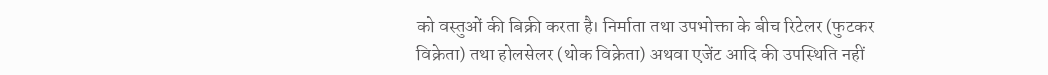को वस्तुओं की बिक्री करता है। निर्माता तथा उपभोक्ता के बीच रिटेलर (फुटकर विक्रेता) तथा होलसेलर (थोक विक्रेता) अथवा एजेंट आदि की उपस्थिति नहीं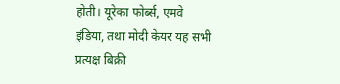होती। यूरेका फोर्ब्स, एमवे इंडिया, तथा मोदी केयर यह सभी प्रत्यक्ष बिक्री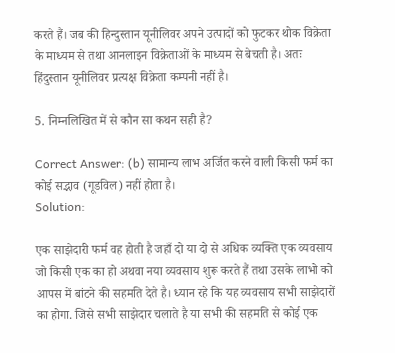करते हैं। जब की हिन्दुस्तान यूनीलिवर अपने उत्पादों को फुटकर थोक विक्रेता के माध्यम से तथा आनलाइन विक्रेताओं के माध्यम से बेचती है। अतः हिंदुस्तान यूनीलिवर प्रत्यक्ष विक्रेता कम्पनी नहीं है।

5. निम्नलिखित में से कौन सा कथन सही है?

Correct Answer: (b) सामान्य लाभ अर्जित करने वाली किसी फर्म का कोई सद्भाव (गूडविल) नहीं होता है।
Solution:

एक साझेदारी फर्म वह होती है जहाँ दो या दो से अधिक व्यक्ति एक व्यवसाय जो किसी एक का हो अथवा नया व्यवसाय शुरू करते हैं तथा उसके लाभो को आपस में बांटने की सहमति देते है। ध्यान रहे कि यह व्यवसाय सभी साझेदारों का होगा. जिसे सभी साझेदार चलाते है या सभी की सहमति से कोई एक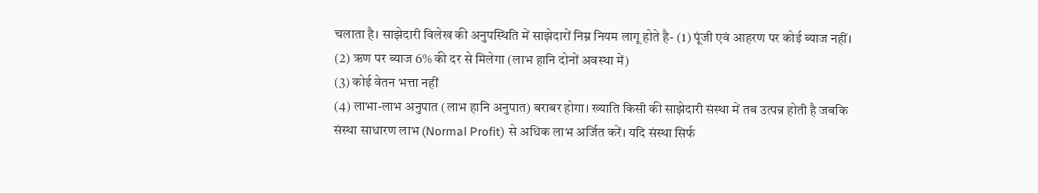चलाता है। साझेदारी विलेख की अनुपस्थिति में साझेदारों निम्न नियम लागू होते है- (1) पूंजी एवं आहरण पर कोई ब्याज नहीं।
(2) ऋण पर ब्याज 6% की दर से मिलेगा (लाभ हानि दोनों अवस्था में)
(3) कोई वेतन भत्ता नहीं
(4) लाभा-लाभ अनुपात (लाभ हानि अनुपात) बराबर होगा। ख्याति किसी की साझेदारी संस्था में तब उत्पन्न होती है जबकि संस्था साधारण लाभ (Normal Profit) से अधिक लाभ अर्जित करें। यदि संस्था सिर्फ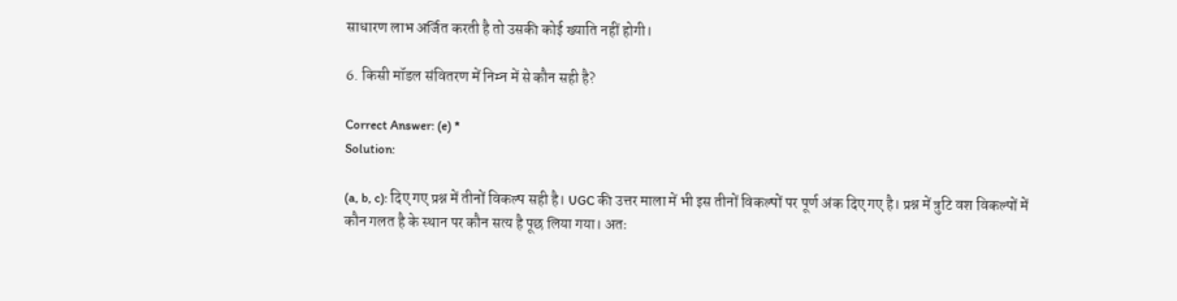साधारण लाभ अर्जित करती है तो उसकी कोई ख्याति नहीं होगी।

6. किसी मॉडल संवितरण में निम्न में से कौन सही है?

Correct Answer: (e) *
Solution:

(a, b, c): दिए गए प्रश्न में तीनों विकल्प सही है। UGC की उत्तर माला में भी इस तीनों विकल्पों पर पूर्ण अंक दिए गए है। प्रश्न में त्रुटि वश विकल्पों में कौन गलत है के स्थान पर कौन सत्य है पूछ लिया गया। अतः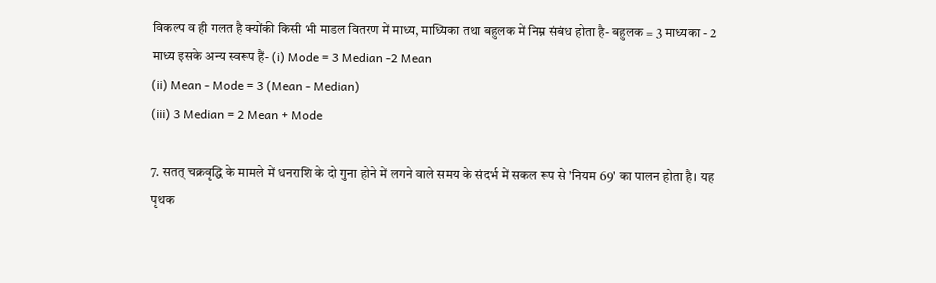विकल्प व ही गलत है क्योंकी किसी भी माडल वितरण में माध्य, माध्यिका तथा बहुलक में निम्न संबंध होता है- बहुलक = 3 माध्यका - 2 माध्य इसके अन्य स्वरूप हैं- (i) Mode = 3 Median -2 Mean
(ii) Mean - Mode = 3 (Mean - Median)
(iii) 3 Median = 2 Mean + Mode

7. सतत् चक्रवृद्धि के मामले में धनराशि के दो गुना होने में लगने वाले समय के संदर्भ में सकल रूप से 'नियम 69' का पालन होता है। यह पृथक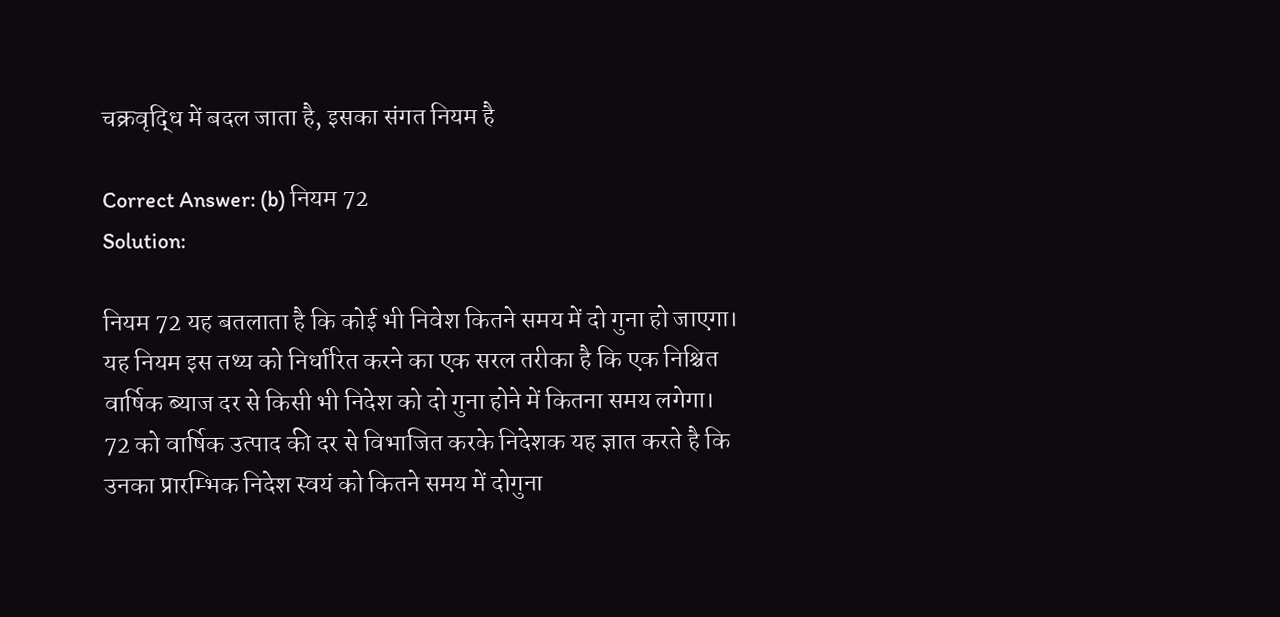चक्रवृद्धि में बदल जाता है, इसका संगत नियम है

Correct Answer: (b) नियम 72
Solution:

नियम 72 यह बतलाता है कि कोई भी निवेश कितने समय में दो गुना हो जाएगा। यह नियम इस तथ्य को निर्धारित करने का एक सरल तरीका है कि एक निश्चित वार्षिक ब्याज दर से किसी भी निदेश को दो गुना होने में कितना समय लगेगा। 72 को वार्षिक उत्पाद की दर से विभाजित करके निदेशक यह ज्ञात करते है कि उनका प्रारम्भिक निदेश स्वयं को कितने समय में दोगुना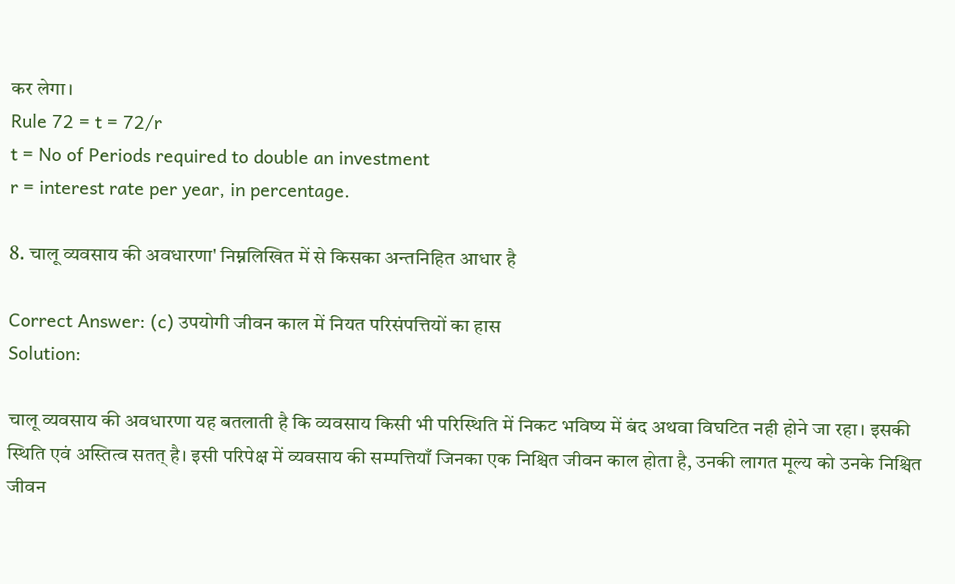कर लेगा।
Rule 72 = t = 72/r
t = No of Periods required to double an investment
r = interest rate per year, in percentage.

8. चालू व्यवसाय की अवधारणा' निम्नलिखित में से किसका अन्तनिहित आधार है

Correct Answer: (c) उपयोगी जीवन काल में नियत परिसंपत्तियों का हास
Solution:

चालू व्यवसाय की अवधारणा यह बतलाती है कि व्यवसाय किसी भी परिस्थिति में निकट भविष्य में बंद अथवा विघटित नही होने जा रहा। इसकी स्थिति एवं अस्तित्व सतत् है। इसी परिपेक्ष में व्यवसाय की सम्पत्तियाँ जिनका एक निश्चित जीवन काल होता है, उनकी लागत मूल्य को उनके निश्चित जीवन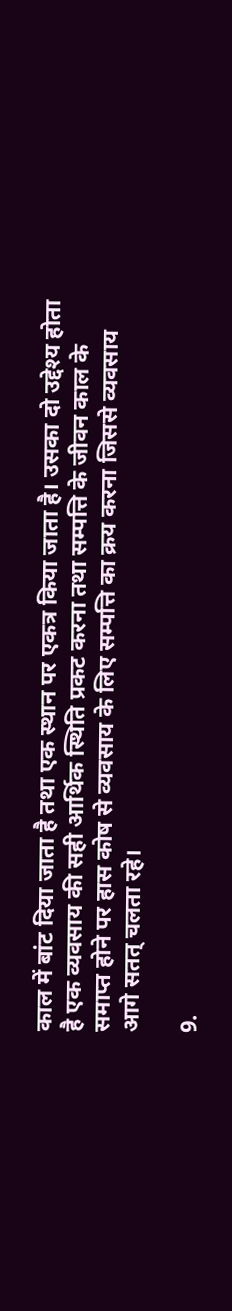काल में बांट दिया जाता है तथा एक स्थान पर एकत्र किया जाता है। उसका दो उद्देश्य होता है एक व्यवसाय की सही आर्थिक स्थिति प्रकट करना तथा सम्पत्ति के जीवन काल के समाप्त होने पर हास कोष से व्यवसाय के लिए सम्पत्ति का क्रय करना जिससे व्यवसाय आगे सतत् चलता रहे।

9.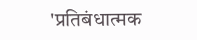'प्रतिबंधात्मक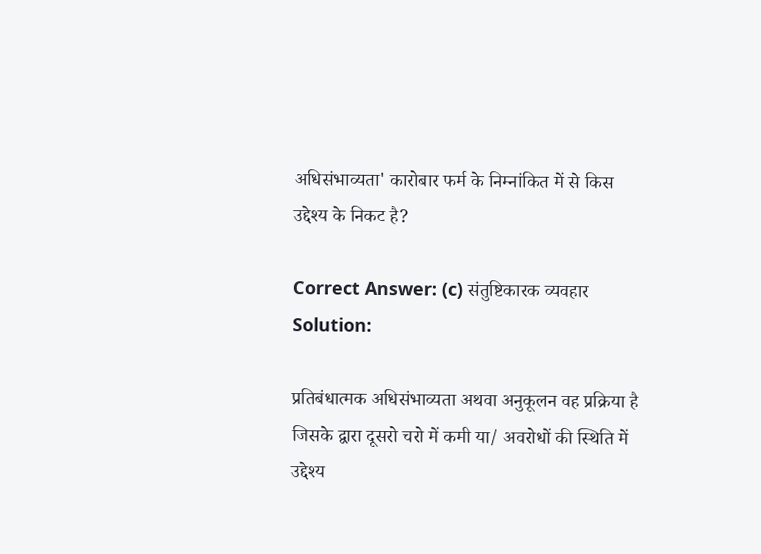अधिसंभाव्यता' कारोबार फर्म के निम्नांकित में से किस उद्देश्य के निकट है?

Correct Answer: (c) संतुष्टिकारक व्यवहार
Solution:

प्रतिबंधात्मक अधिसंभाव्यता अथवा अनुकूलन वह प्रक्रिया है जिसके द्वारा दूसरो चरो में कमी या/ अवरोधों की स्थिति में उद्देश्य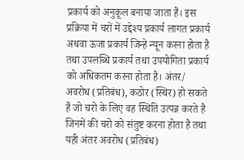प्रकार्य को अनुकूल बनाया जाता हैं। इस प्रक्रिया में चरों में उद्देश्य प्रकार्य लागत प्रकार्य अथवा ऊजा प्रकार्य जिन्हे न्यून करना होता है तथा उपलब्धि प्रकार्य तथा उपयोगिता प्रकार्य को अधिकतम करना होता है। अंतर/ अवरोध (प्रतिबंध), कठोर (स्थिर) हो सकते हैं जो चरो के लिए वह स्थिति उत्पन्न करते है जिनमें की चरो को संतुष्ट करना होता है तथा यही अंतर अवरोध (प्रतिबंध)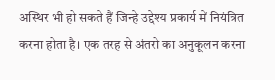अस्थिर भी हो सकते हैं जिन्हे उद्देश्य प्रकार्य में नियंत्रित करना होता है। एक तरह से अंतरो का अनुकूलन करना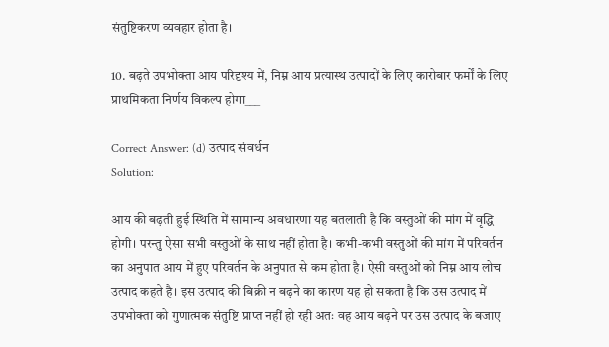संतुष्टिकरण व्यवहार होता है।

10. बढ़ते उपभोक्ता आय परिदृश्य में, निम्न आय प्रत्यास्थ उत्पादों के लिए कारोबार फर्मों के लिए प्राथमिकता निर्णय विकल्प होगा___

Correct Answer: (d) उत्पाद संवर्धन
Solution:

आय की बढ़ती हुई स्थिति में सामान्य अवधारणा यह बतलाती है कि वस्तुओं की मांग में वृद्धि होगी। परन्तु ऐसा सभी वस्तुओं के साथ नहीं होता है। कभी-कभी वस्तुओं की मांग में परिवर्तन का अनुपात आय में हुए परिवर्तन के अनुपात से कम होता है। ऐसी वस्तुओं को निम्न आय लोच उत्पाद कहते है। इस उत्पाद की बिक्री न बढ़ने का कारण यह हो सकता है कि उस उत्पाद में उपभोक्ता को गुणात्मक संतुष्टि प्राप्त नहीं हो रही अतः वह आय बढ़ने पर उस उत्पाद के बजाए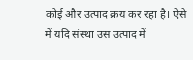कोई और उत्पाद क्रय कर रहा है। ऐसे में यदि संस्था उस उत्पाद में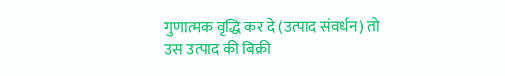गुणात्मक वृद्धि कर दे (उत्पाद संवर्धन) तो उस उत्पाद की बिक्री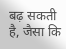बढ़ सकती है, जैसा कि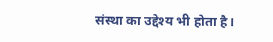संस्था का उद्देश्य भी होता है।